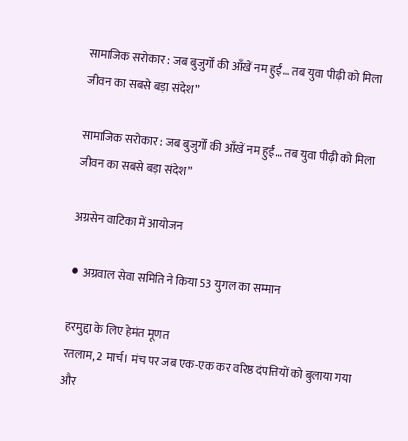सामाजिक सरोकार : जब बुजुर्गों की आँखें नम हुईं… तब युवा पीढ़ी को मिला जीवन का सबसे बड़ा संदेश”

सामाजिक सरोकार : जब बुजुर्गों की आँखें नम हुईं… तब युवा पीढ़ी को मिला जीवन का सबसे बड़ा संदेश”

अग्रसेन वाटिका में आयोजन

⚫ अग्रवाल सेवा समिति ने किया 53 युगल का सम्मान

हरमुद्दा के लिए हेमंत मूणत
रतलाम, 2 मार्च। मंच पर जब एक-एक कर वरिष्ठ दंपत्तियों को बुलाया गया और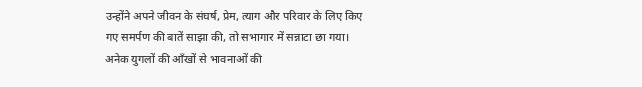उन्होंने अपने जीवन के संघर्ष, प्रेम, त्याग और परिवार के लिए किए गए समर्पण की बातें साझा की, तो सभागार में सन्नाटा छा गया। अनेक युगलों की आँखों से भावनाओं की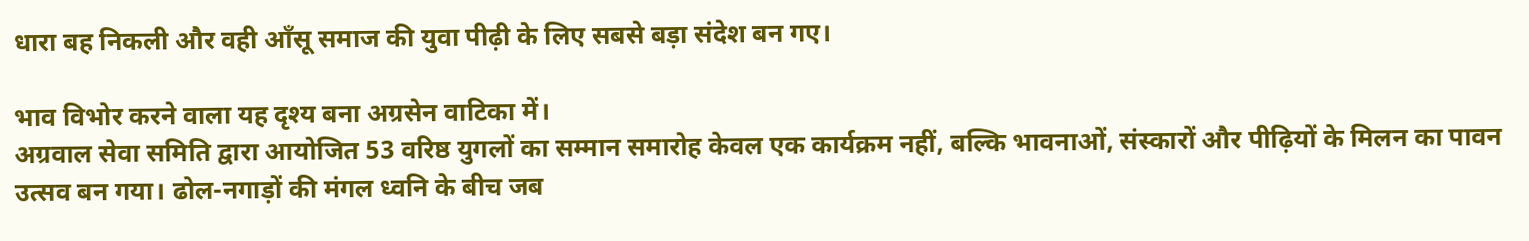धारा बह निकली और वही आँसू समाज की युवा पीढ़ी के लिए सबसे बड़ा संदेश बन गए।

भाव विभोर करने वाला यह दृश्य बना अग्रसेन वाटिका में।
अग्रवाल सेवा समिति द्वारा आयोजित 53 वरिष्ठ युगलों का सम्मान समारोह केवल एक कार्यक्रम नहीं, बल्कि भावनाओं, संस्कारों और पीढ़ियों के मिलन का पावन उत्सव बन गया। ढोल-नगाड़ों की मंगल ध्वनि के बीच जब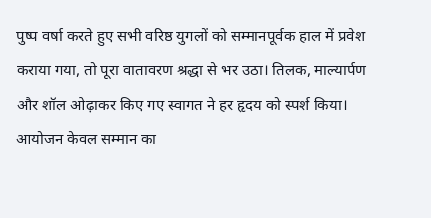पुष्प वर्षा करते हुए सभी वरिष्ठ युगलों को सम्मानपूर्वक हाल में प्रवेश कराया गया, तो पूरा वातावरण श्रद्धा से भर उठा। तिलक, माल्यार्पण और शॉल ओढ़ाकर किए गए स्वागत ने हर हृदय को स्पर्श किया। आयोजन केवल सम्मान का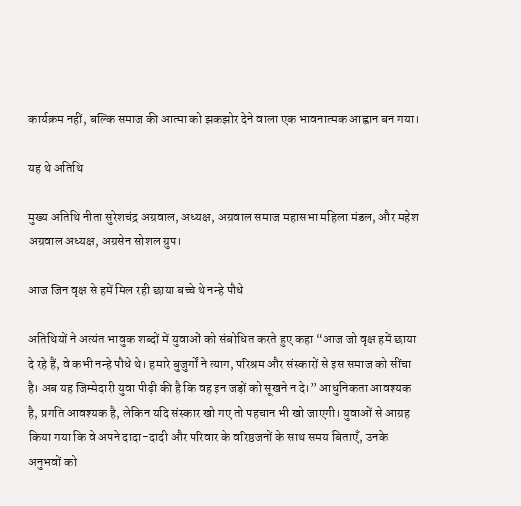कार्यक्रम नहीं, बल्कि समाज की आत्मा को झकझोर देने वाला एक भावनात्मक आह्वान बन गया।

यह थे अतिथि

मुख्य अतिथि नीता सुरेशचंद्र अग्रवाल, अध्यक्ष, अग्रवाल समाज महासभा महिला मंडल, और महेश अग्रवाल अध्यक्ष, अग्रसेन सोशल ग्रुप।

आज जिन वृक्ष से हमें मिल रही छाया बच्चे थे नन्हे पौधे

अतिथियों ने अत्यंत भावुक शब्दों में युवाओं को संबोधित करते हुए कहा “आज जो वृक्ष हमें छाया दे रहे हैं, वे कभी नन्हे पौधे थे। हमारे बुजुर्गों ने त्याग, परिश्रम और संस्कारों से इस समाज को सींचा है। अब यह जिम्मेदारी युवा पीढ़ी की है कि वह इन जड़ों को सूखने न दे।” आधुनिकता आवश्यक है, प्रगति आवश्यक है, लेकिन यदि संस्कार खो गए तो पहचान भी खो जाएगी। युवाओं से आग्रह किया गया कि वे अपने दादा-दादी और परिवार के वरिष्ठजनों के साथ समय बिताएँ, उनके अनुभवों को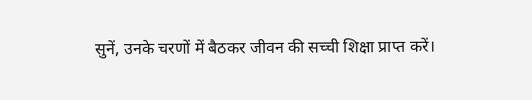सुनें, उनके चरणों में बैठकर जीवन की सच्ची शिक्षा प्राप्त करें।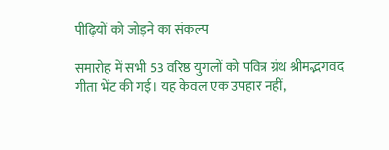पीढ़ियों को जोड़ने का संकल्प

समारोह में सभी 53 वरिष्ठ युगलों को पवित्र ग्रंथ श्रीमद्भगवद गीता भेंट की गई। यह केवल एक उपहार नहीं,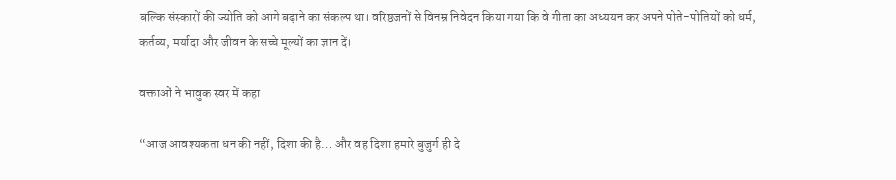बल्कि संस्कारों की ज्योति को आगे बढ़ाने का संकल्प था। वरिष्ठजनों से विनम्र निवेदन किया गया कि वे गीता का अध्ययन कर अपने पोते-पोतियों को धर्म, कर्तव्य, मर्यादा और जीवन के सच्चे मूल्यों का ज्ञान दें।

वक्ताओं ने भावुक स्वर में कहा

“आज आवश्यकता धन की नहीं, दिशा की है… और वह दिशा हमारे बुजुर्ग ही दे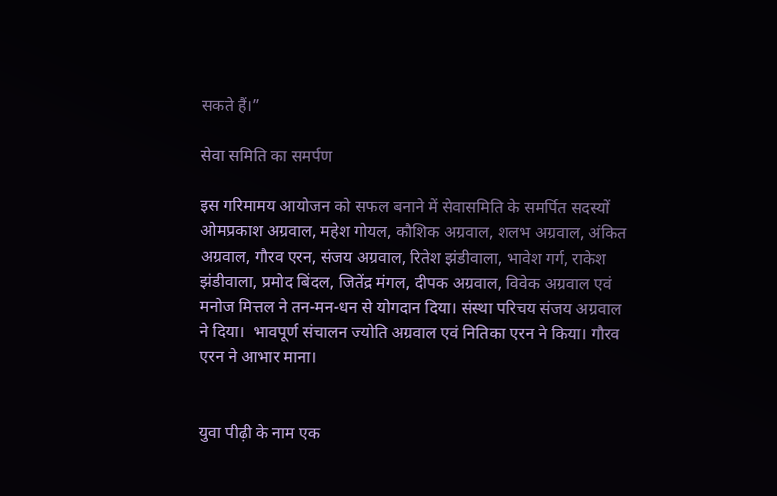सकते हैं।”

सेवा समिति का समर्पण

इस गरिमामय आयोजन को सफल बनाने में सेवासमिति के समर्पित सदस्यों ओमप्रकाश अग्रवाल, महेश गोयल, कौशिक अग्रवाल, शलभ अग्रवाल, अंकित अग्रवाल, गौरव एरन, संजय अग्रवाल, रितेश झंडीवाला, भावेश गर्ग, राकेश झंडीवाला, प्रमोद बिंदल, जितेंद्र मंगल, दीपक अग्रवाल, विवेक अग्रवाल एवं मनोज मित्तल ने तन-मन-धन से योगदान दिया। संस्था परिचय संजय अग्रवाल ने दिया।  भावपूर्ण संचालन ज्योति अग्रवाल एवं नितिका एरन ने किया। गौरव एरन ने आभार माना।


युवा पीढ़ी के नाम एक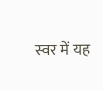स्वर में यह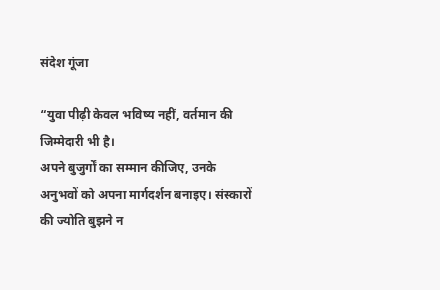संदेश गूंजा

“युवा पीढ़ी केवल भविष्य नहीं, वर्तमान की जिम्मेदारी भी है।
अपने बुजुर्गों का सम्मान कीजिए, उनके अनुभवों को अपना मार्गदर्शन बनाइए। संस्कारों की ज्योति बुझने न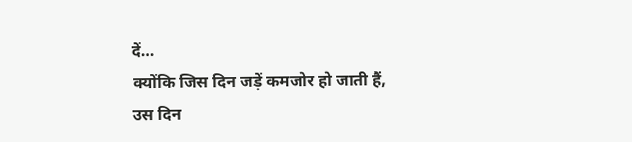दें…
क्योंकि जिस दिन जड़ें कमजोर हो जाती हैं, उस दिन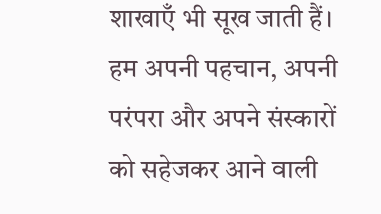शाखाएँ भी सूख जाती हैं। हम अपनी पहचान, अपनी परंपरा और अपने संस्कारों को सहेजकर आने वाली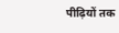पीढ़ियों तक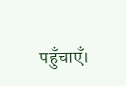पहुँचाएँ।